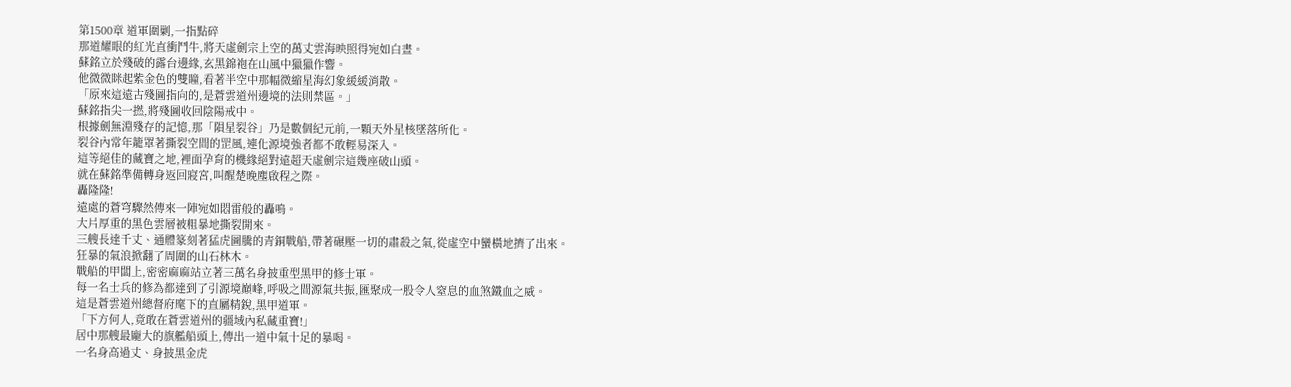第1500章 道軍圍剿,一指點碎
那道耀眼的紅光直衝鬥牛,將天虛劍宗上空的萬丈雲海映照得宛如白晝。
蘇銘立於殘破的露台邊緣,玄黑錦袍在山風中獵獵作響。
他微微眯起紫金色的雙瞳,看著半空中那幅微縮星海幻象緩緩消散。
「原來這遠古殘圖指向的,是蒼雲道州邊境的法則禁區。」
蘇銘指尖一撚,將殘圖收回陰陽戒中。
根據劍無淵殘存的記憶,那「隕星裂谷」乃是數個紀元前,一顆天外星核墜落所化。
裂谷內常年籠罩著撕裂空間的罡風,連化源境強者都不敢輕易深入。
這等絕佳的藏寶之地,裡面孕育的機緣絕對遠超天虛劍宗這幾座破山頭。
就在蘇銘準備轉身返回寢宮,叫醒楚晚塵啟程之際。
轟隆隆!
遠處的蒼穹驟然傳來一陣宛如悶雷般的轟鳴。
大片厚重的黑色雲層被粗暴地撕裂開來。
三艘長達千丈、通體篆刻著猛虎圖騰的青銅戰船,帶著碾壓一切的肅殺之氣,從虛空中蠻橫地擠了出來。
狂暴的氣浪掀翻了周圍的山石林木。
戰船的甲闆上,密密麻麻站立著三萬名身披重型黑甲的修士軍。
每一名士兵的修為都達到了引源境巔峰,呼吸之間源氣共振,匯聚成一股令人窒息的血煞鐵血之威。
這是蒼雲道州總督府麾下的直屬精銳,黑甲道軍。
「下方何人,竟敢在蒼雲道州的疆域內私藏重寶!」
居中那艘最龐大的旗艦船頭上,傳出一道中氣十足的暴喝。
一名身高過丈、身披黑金虎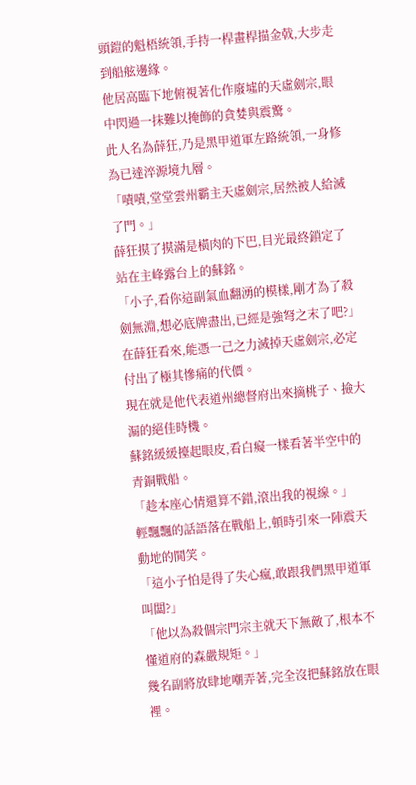頭鎧的魁梧統領,手持一桿畫桿描金戟,大步走到船舷邊緣。
他居高臨下地俯視著化作廢墟的天虛劍宗,眼中閃過一抹難以掩飾的貪婪與震驚。
此人名為薛狂,乃是黑甲道軍左路統領,一身修為已達淬源境九層。
「嘖嘖,堂堂雲州霸主天虛劍宗,居然被人給滅了門。」
薛狂摸了摸滿是橫肉的下巴,目光最終鎖定了站在主峰露台上的蘇銘。
「小子,看你這副氣血翻湧的模樣,剛才為了殺劍無淵,想必底牌盡出,已經是強弩之末了吧?」
在薛狂看來,能憑一己之力滅掉天虛劍宗,必定付出了極其慘痛的代價。
現在就是他代表道州總督府出來摘桃子、撿大漏的絕佳時機。
蘇銘緩緩擡起眼皮,看白癡一樣看著半空中的青銅戰船。
「趁本座心情還算不錯,滾出我的視線。」
輕飄飄的話語落在戰船上,頓時引來一陣震天動地的鬨笑。
「這小子怕是得了失心瘋,敢跟我們黑甲道軍叫闆?」
「他以為殺個宗門宗主就天下無敵了,根本不懂道府的森嚴規矩。」
幾名副將放肆地嘲弄著,完全沒把蘇銘放在眼裡。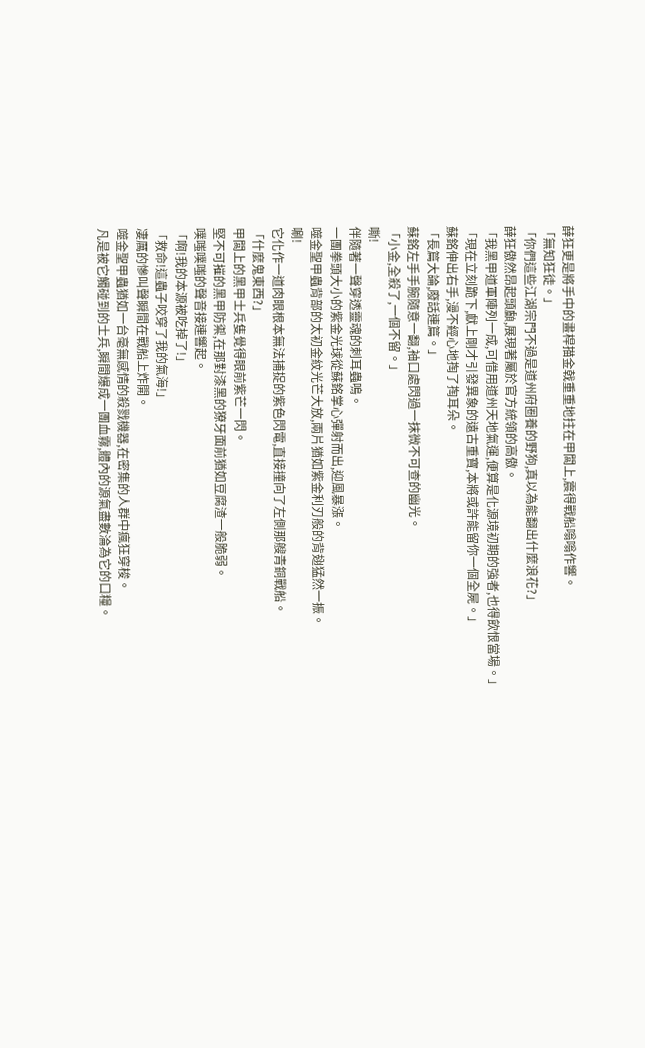薛狂更是將手中的畫桿描金戟重重地拄在甲闆上,震得戰船嗡嗡作響。
「無知狂徒。」
「你們這些江湖宗門不過是道州府圈養的野狗,真以為能翻出什麼浪花?」
薛狂傲然昂起頭顱,展現著屬於官方統領的高傲。
「我黑甲道軍陣列一成,可借用道州天地氣運,便算是化源境初期的強者,也得飲恨當場。」
「現在立刻跪下,獻上剛才引發異象的遠古重寶,本將或許能留你一個全屍。」
蘇銘伸出右手,漫不經心地掏了掏耳朵。
「長篇大論,廢話連篇。」
蘇銘左手手腕隨意一翻,袖口處閃過一抹微不可查的幽光。
「小金,全殺了,一個不留。」
嘶!
伴隨著一聲穿透靈魂的刺耳蟲鳴。
一團拳頭大小的紫金光球從蘇銘掌心彈射而出,迎風暴漲。
噬金聖甲蟲背部的太初金紋光芒大放,兩片猶如紫金利刃般的背翅猛然一振。
唰!
它化作一道肉眼根本無法捕捉的紫色閃電,直接撞向了左側那艘青銅戰船。
「什麼鬼東西?」
甲闆上的黑甲士兵隻覺得眼前紫芒一閃。
堅不可摧的黑甲防禦,在那對漆黑的獠牙面前猶如豆腐渣一般脆弱。
噗嗤噗嗤的聲音接連響起。
「啊!我的本源被吃掉了!」
「救命!這蟲子咬穿了我的氣海!」
凄厲的慘叫聲瞬間在戰船上炸開。
噬金聖甲蟲猶如一台毫無感情的殺戮機器,在密集的人群中瘋狂穿梭。
凡是被它觸碰到的士兵,瞬間爆成一團血霧,體內的源氣盡數淪為它的口糧。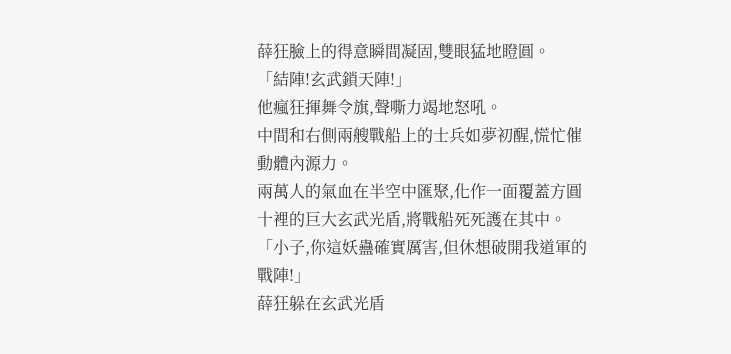薛狂臉上的得意瞬間凝固,雙眼猛地瞪圓。
「結陣!玄武鎖天陣!」
他瘋狂揮舞令旗,聲嘶力竭地怒吼。
中間和右側兩艘戰船上的士兵如夢初醒,慌忙催動體內源力。
兩萬人的氣血在半空中匯聚,化作一面覆蓋方圓十裡的巨大玄武光盾,將戰船死死護在其中。
「小子,你這妖蠱確實厲害,但休想破開我道軍的戰陣!」
薛狂躲在玄武光盾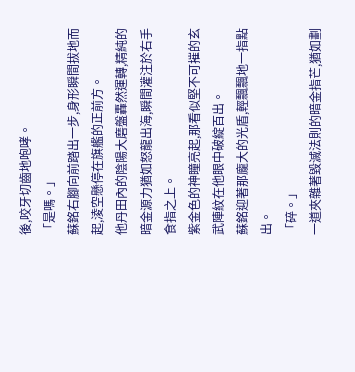後,咬牙切齒地咆哮。
「是嗎。」
蘇銘右腳向前踏出一步,身形瞬間拔地而起,淩空懸停在旗艦的正前方。
他丹田內的陰陽大磨盤轟然運轉,精純的暗金源力猶如怒龍出海,瞬間灌注於右手食指之上。
紫金色的神瞳亮起,那看似堅不可摧的玄武陣紋在他眼中破綻百出。
蘇銘迎著那龐大的光盾,輕飄飄地一指點出。
「碎。」
一道夾雜著毀滅法則的暗金指芒,猶如劃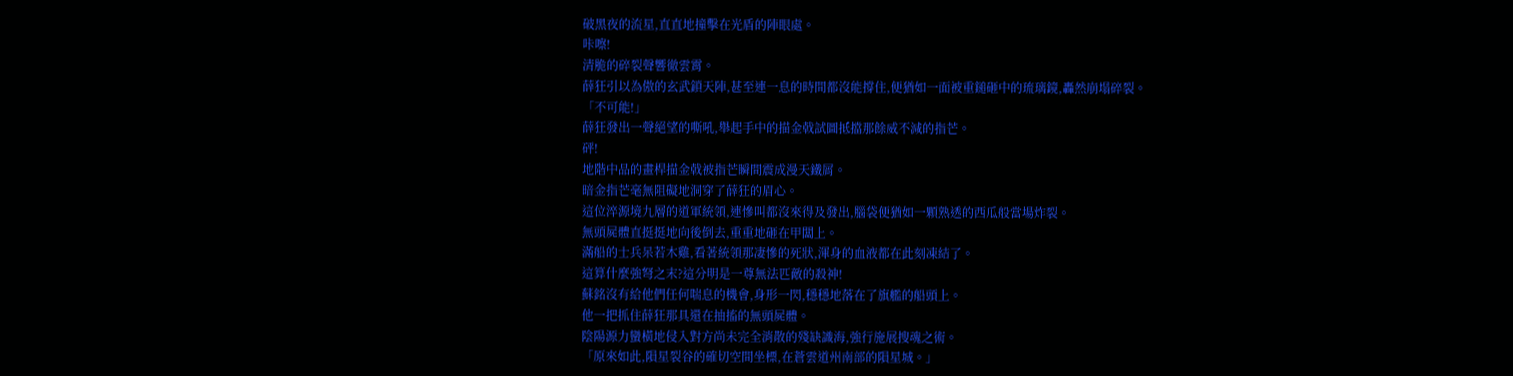破黑夜的流星,直直地撞擊在光盾的陣眼處。
咔嚓!
清脆的碎裂聲響徹雲霄。
薛狂引以為傲的玄武鎖天陣,甚至連一息的時間都沒能撐住,便猶如一面被重鎚砸中的琉璃鏡,轟然崩塌碎裂。
「不可能!」
薛狂發出一聲絕望的嘶吼,舉起手中的描金戟試圖抵擋那餘威不減的指芒。
砰!
地階中品的畫桿描金戟被指芒瞬間震成漫天鐵屑。
暗金指芒毫無阻礙地洞穿了薛狂的眉心。
這位淬源境九層的道軍統領,連慘叫都沒來得及發出,腦袋便猶如一顆熟透的西瓜般當場炸裂。
無頭屍體直挺挺地向後倒去,重重地砸在甲闆上。
滿船的士兵呆若木雞,看著統領那凄慘的死狀,渾身的血液都在此刻凍結了。
這算什麼強弩之末?這分明是一尊無法匹敵的殺神!
蘇銘沒有給他們任何喘息的機會,身形一閃,穩穩地落在了旗艦的船頭上。
他一把抓住薛狂那具還在抽搐的無頭屍體。
陰陽源力蠻橫地侵入對方尚未完全消散的殘缺識海,強行施展搜魂之術。
「原來如此,隕星裂谷的確切空間坐標,在蒼雲道州南部的隕星城。」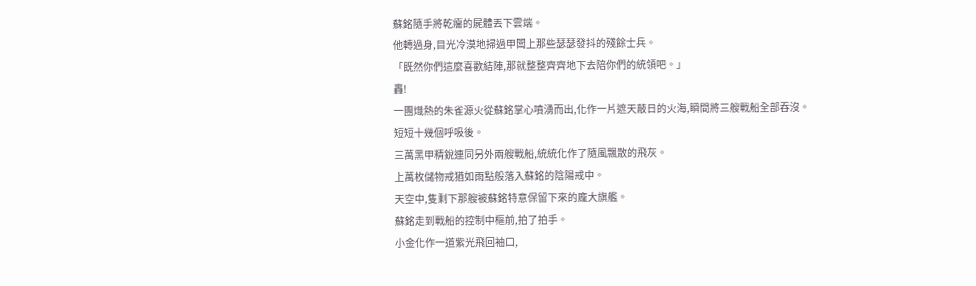蘇銘隨手將乾癟的屍體丟下雲端。
他轉過身,目光冷漠地掃過甲闆上那些瑟瑟發抖的殘餘士兵。
「既然你們這麼喜歡結陣,那就整整齊齊地下去陪你們的統領吧。」
轟!
一團熾熱的朱雀源火從蘇銘掌心噴湧而出,化作一片遮天蔽日的火海,瞬間將三艘戰船全部吞沒。
短短十幾個呼吸後。
三萬黑甲精銳連同另外兩艘戰船,統統化作了隨風飄散的飛灰。
上萬枚儲物戒猶如雨點般落入蘇銘的陰陽戒中。
天空中,隻剩下那艘被蘇銘特意保留下來的龐大旗艦。
蘇銘走到戰船的控制中樞前,拍了拍手。
小金化作一道紫光飛回袖口,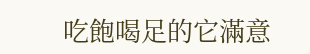吃飽喝足的它滿意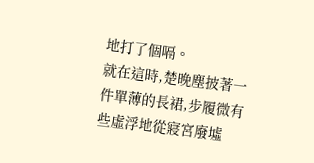地打了個嗝。
就在這時,楚晚塵披著一件單薄的長裙,步履微有些虛浮地從寢宮廢墟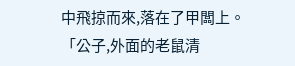中飛掠而來,落在了甲闆上。
「公子,外面的老鼠清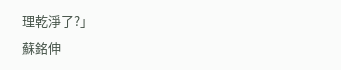理乾淨了?」
蘇銘伸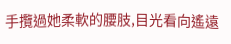手攬過她柔軟的腰肢,目光看向遙遠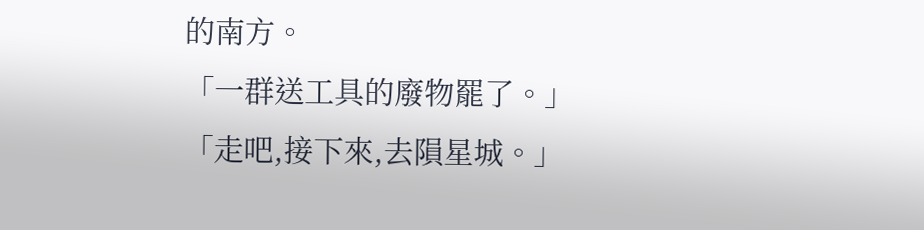的南方。
「一群送工具的廢物罷了。」
「走吧,接下來,去隕星城。」